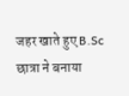जहर खाते हुए B.Sc छात्रा ने बनाया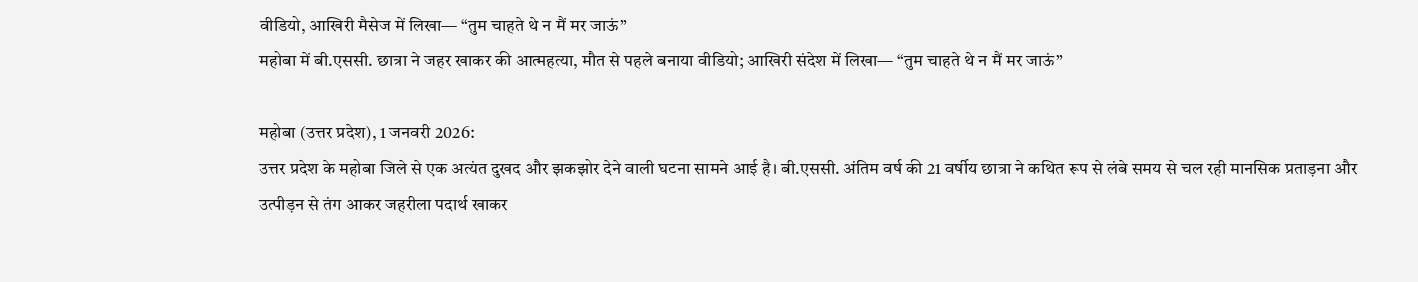वीडियो, आखिरी मैसेज में लिखा— “तुम चाहते थे न मैं मर जाऊं”
महोबा में बी.एससी. छात्रा ने जहर खाकर की आत्महत्या, मौत से पहले बनाया वीडियो; आखिरी संदेश में लिखा— “तुम चाहते थे न मैं मर जाऊं”

महोबा (उत्तर प्रदेश), 1 जनवरी 2026:
उत्तर प्रदेश के महोबा जिले से एक अत्यंत दुखद और झकझोर देने वाली घटना सामने आई है। बी.एससी. अंतिम वर्ष की 21 वर्षीय छात्रा ने कथित रूप से लंबे समय से चल रही मानसिक प्रताड़ना और उत्पीड़न से तंग आकर जहरीला पदार्थ खाकर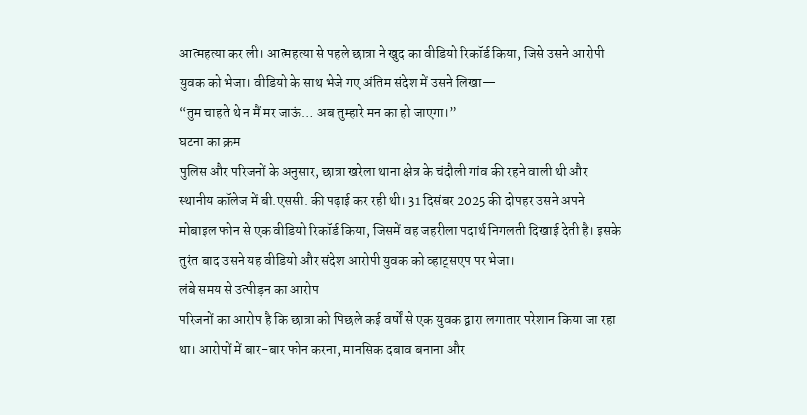आत्महत्या कर ली। आत्महत्या से पहले छात्रा ने खुद का वीडियो रिकॉर्ड किया, जिसे उसने आरोपी युवक को भेजा। वीडियो के साथ भेजे गए अंतिम संदेश में उसने लिखा—
“तुम चाहते थे न मैं मर जाऊं… अब तुम्हारे मन का हो जाएगा।”
घटना का क्रम
पुलिस और परिजनों के अनुसार, छात्रा खरेला थाना क्षेत्र के चंदौली गांव की रहने वाली थी और स्थानीय कॉलेज में बी.एससी. की पढ़ाई कर रही थी। 31 दिसंबर 2025 की दोपहर उसने अपने मोबाइल फोन से एक वीडियो रिकॉर्ड किया, जिसमें वह जहरीला पदार्थ निगलती दिखाई देती है। इसके तुरंत बाद उसने यह वीडियो और संदेश आरोपी युवक को व्हाट्सएप पर भेजा।
लंबे समय से उत्पीड़न का आरोप
परिजनों का आरोप है कि छात्रा को पिछले कई वर्षों से एक युवक द्वारा लगातार परेशान किया जा रहा था। आरोपों में बार-बार फोन करना, मानसिक दबाव बनाना और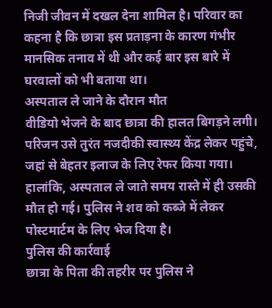निजी जीवन में दखल देना शामिल है। परिवार का कहना है कि छात्रा इस प्रताड़ना के कारण गंभीर मानसिक तनाव में थी और कई बार इस बारे में घरवालों को भी बताया था।
अस्पताल ले जाने के दौरान मौत
वीडियो भेजने के बाद छात्रा की हालत बिगड़ने लगी। परिजन उसे तुरंत नजदीकी स्वास्थ्य केंद्र लेकर पहुंचे, जहां से बेहतर इलाज के लिए रेफर किया गया। हालांकि, अस्पताल ले जाते समय रास्ते में ही उसकी मौत हो गई। पुलिस ने शव को कब्जे में लेकर पोस्टमार्टम के लिए भेज दिया है।
पुलिस की कार्रवाई
छात्रा के पिता की तहरीर पर पुलिस ने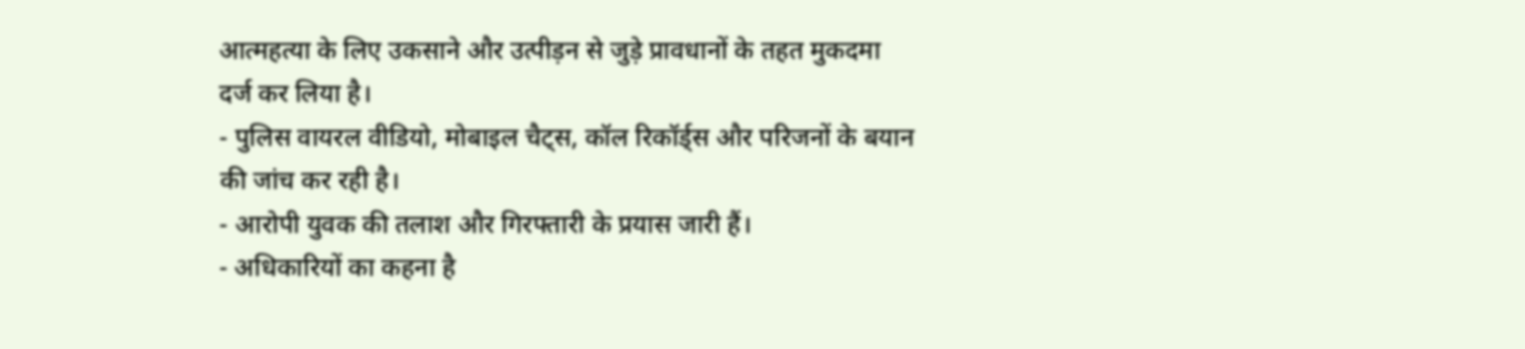आत्महत्या के लिए उकसाने और उत्पीड़न से जुड़े प्रावधानों के तहत मुकदमा दर्ज कर लिया है।
- पुलिस वायरल वीडियो, मोबाइल चैट्स, कॉल रिकॉर्ड्स और परिजनों के बयान की जांच कर रही है।
- आरोपी युवक की तलाश और गिरफ्तारी के प्रयास जारी हैं।
- अधिकारियों का कहना है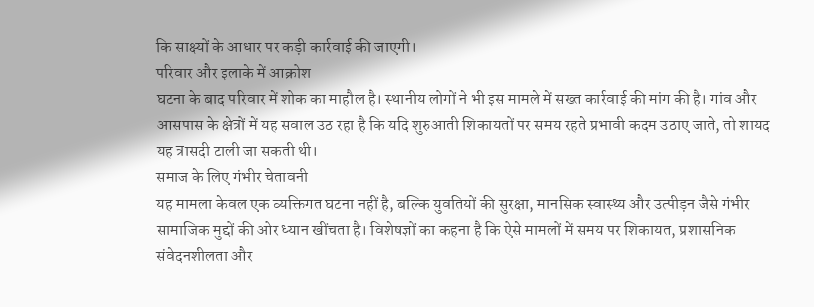कि साक्ष्यों के आधार पर कड़ी कार्रवाई की जाएगी।
परिवार और इलाके में आक्रोश
घटना के बाद परिवार में शोक का माहौल है। स्थानीय लोगों ने भी इस मामले में सख्त कार्रवाई की मांग की है। गांव और आसपास के क्षेत्रों में यह सवाल उठ रहा है कि यदि शुरुआती शिकायतों पर समय रहते प्रभावी कदम उठाए जाते, तो शायद यह त्रासदी टाली जा सकती थी।
समाज के लिए गंभीर चेतावनी
यह मामला केवल एक व्यक्तिगत घटना नहीं है, बल्कि युवतियों की सुरक्षा, मानसिक स्वास्थ्य और उत्पीड़न जैसे गंभीर सामाजिक मुद्दों की ओर ध्यान खींचता है। विशेषज्ञों का कहना है कि ऐसे मामलों में समय पर शिकायत, प्रशासनिक संवेदनशीलता और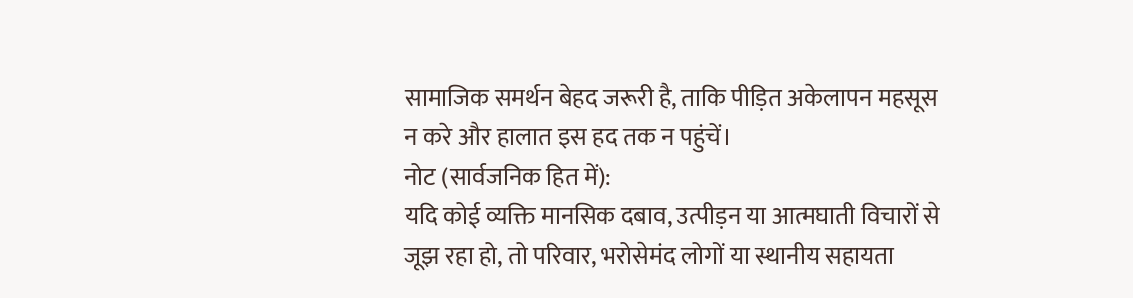सामाजिक समर्थन बेहद जरूरी है, ताकि पीड़ित अकेलापन महसूस न करे और हालात इस हद तक न पहुंचें।
नोट (सार्वजनिक हित में):
यदि कोई व्यक्ति मानसिक दबाव, उत्पीड़न या आत्मघाती विचारों से जूझ रहा हो, तो परिवार, भरोसेमंद लोगों या स्थानीय सहायता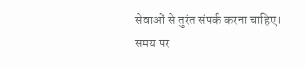सेवाओं से तुरंत संपर्क करना चाहिए। समय पर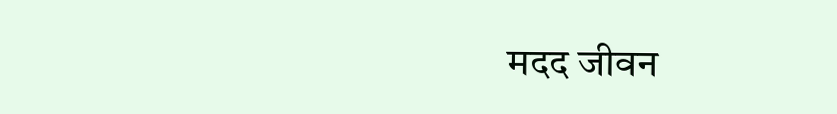मदद जीवन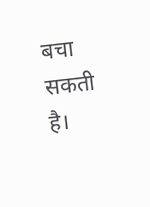बचा सकती है।